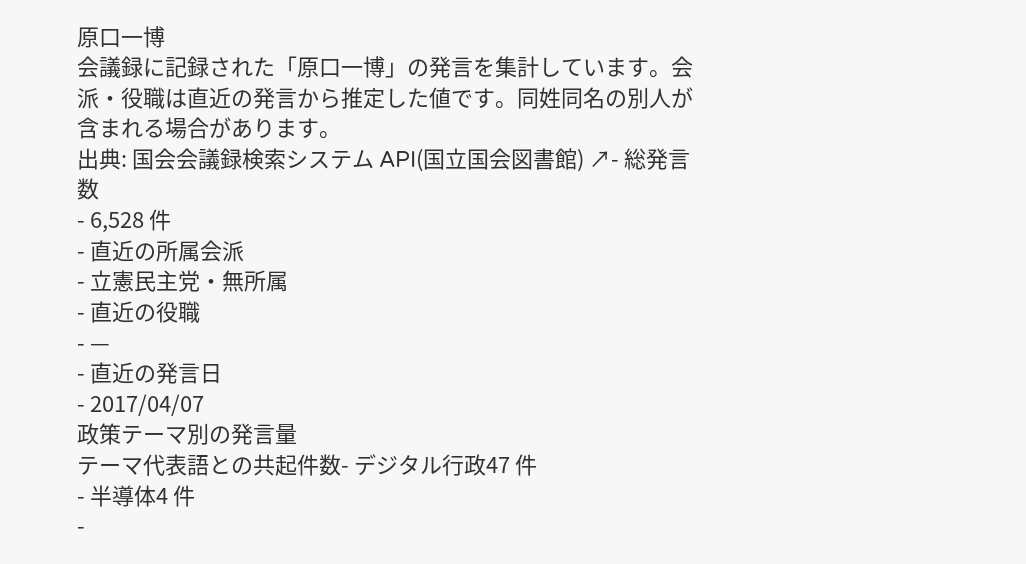原口一博
会議録に記録された「原口一博」の発言を集計しています。会派・役職は直近の発言から推定した値です。同姓同名の別人が含まれる場合があります。
出典: 国会会議録検索システム API(国立国会図書館) ↗- 総発言数
- 6,528 件
- 直近の所属会派
- 立憲民主党・無所属
- 直近の役職
- —
- 直近の発言日
- 2017/04/07
政策テーマ別の発言量
テーマ代表語との共起件数- デジタル行政47 件
- 半導体4 件
-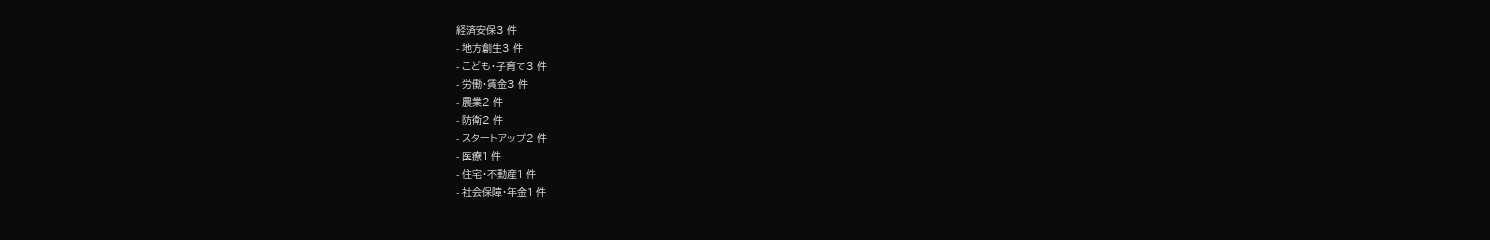経済安保3 件
- 地方創生3 件
- こども・子育て3 件
- 労働・賃金3 件
- 農業2 件
- 防衛2 件
- スタートアップ2 件
- 医療1 件
- 住宅・不動産1 件
- 社会保障・年金1 件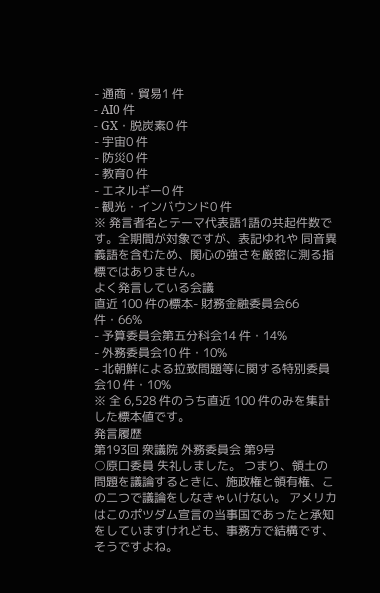- 通商・貿易1 件
- AI0 件
- GX・脱炭素0 件
- 宇宙0 件
- 防災0 件
- 教育0 件
- エネルギー0 件
- 観光・インバウンド0 件
※ 発言者名とテーマ代表語1語の共起件数です。全期間が対象ですが、表記ゆれや 同音異義語を含むため、関心の強さを厳密に測る指標ではありません。
よく発言している会議
直近 100 件の標本- 財務金融委員会66 件・66%
- 予算委員会第五分科会14 件・14%
- 外務委員会10 件・10%
- 北朝鮮による拉致問題等に関する特別委員会10 件・10%
※ 全 6,528 件のうち直近 100 件のみを集計した標本値です。
発言履歴
第193回 衆議院 外務委員会 第9号
○原口委員 失礼しました。 つまり、領土の問題を議論するときに、施政権と領有権、この二つで議論をしなきゃいけない。 アメリカはこのポツダム宣言の当事国であったと承知をしていますけれども、事務方で結構です、そうですよね。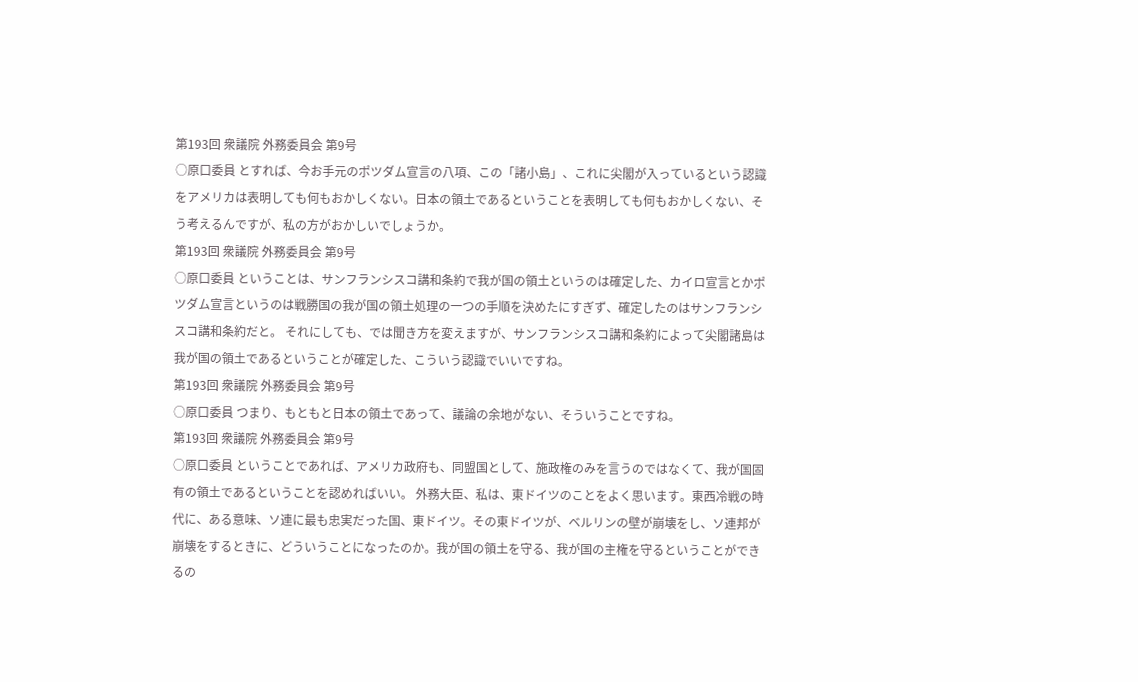第193回 衆議院 外務委員会 第9号
○原口委員 とすれば、今お手元のポツダム宣言の八項、この「諸小島」、これに尖閣が入っているという認識をアメリカは表明しても何もおかしくない。日本の領土であるということを表明しても何もおかしくない、そう考えるんですが、私の方がおかしいでしょうか。
第193回 衆議院 外務委員会 第9号
○原口委員 ということは、サンフランシスコ講和条約で我が国の領土というのは確定した、カイロ宣言とかポツダム宣言というのは戦勝国の我が国の領土処理の一つの手順を決めたにすぎず、確定したのはサンフランシスコ講和条約だと。 それにしても、では聞き方を変えますが、サンフランシスコ講和条約によって尖閣諸島は我が国の領土であるということが確定した、こういう認識でいいですね。
第193回 衆議院 外務委員会 第9号
○原口委員 つまり、もともと日本の領土であって、議論の余地がない、そういうことですね。
第193回 衆議院 外務委員会 第9号
○原口委員 ということであれば、アメリカ政府も、同盟国として、施政権のみを言うのではなくて、我が国固有の領土であるということを認めればいい。 外務大臣、私は、東ドイツのことをよく思います。東西冷戦の時代に、ある意味、ソ連に最も忠実だった国、東ドイツ。その東ドイツが、ベルリンの壁が崩壊をし、ソ連邦が崩壊をするときに、どういうことになったのか。我が国の領土を守る、我が国の主権を守るということができるの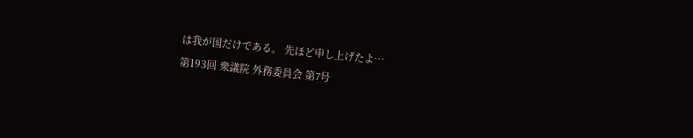は我が国だけである。 先ほど申し上げたよ…
第193回 衆議院 外務委員会 第7号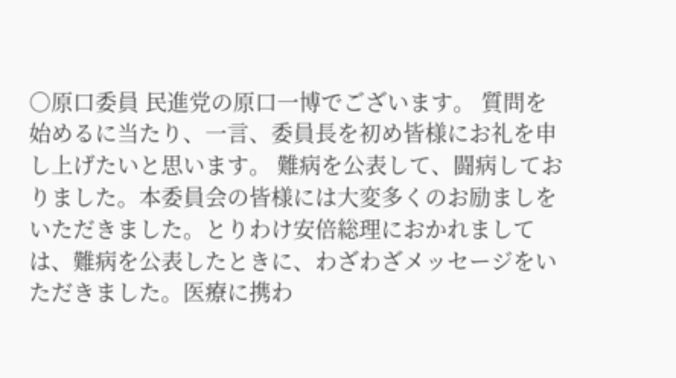○原口委員 民進党の原口一博でございます。 質問を始めるに当たり、一言、委員長を初め皆様にお礼を申し上げたいと思います。 難病を公表して、闘病しておりました。本委員会の皆様には大変多くのお励ましをいただきました。とりわけ安倍総理におかれましては、難病を公表したときに、わざわざメッセージをいただきました。医療に携わ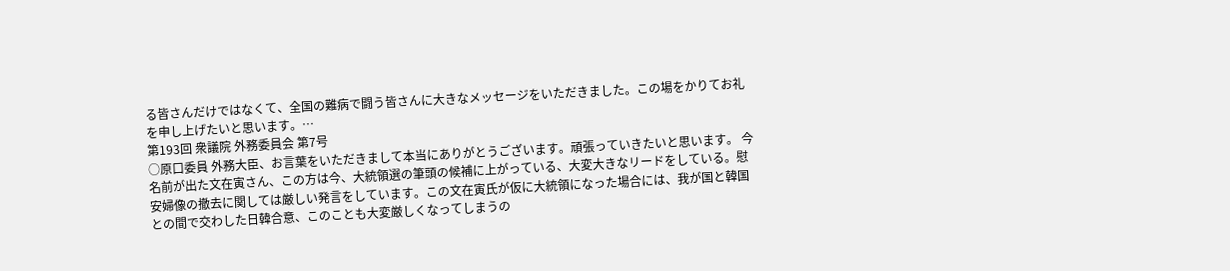る皆さんだけではなくて、全国の難病で闘う皆さんに大きなメッセージをいただきました。この場をかりてお礼を申し上げたいと思います。…
第193回 衆議院 外務委員会 第7号
○原口委員 外務大臣、お言葉をいただきまして本当にありがとうございます。頑張っていきたいと思います。 今名前が出た文在寅さん、この方は今、大統領選の筆頭の候補に上がっている、大変大きなリードをしている。慰安婦像の撤去に関しては厳しい発言をしています。この文在寅氏が仮に大統領になった場合には、我が国と韓国との間で交わした日韓合意、このことも大変厳しくなってしまうの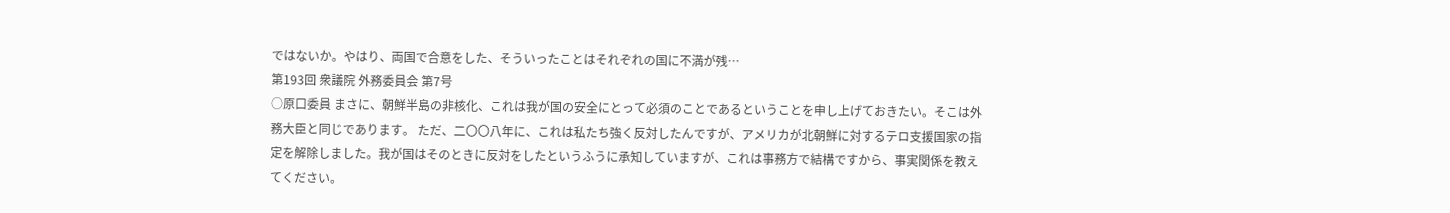ではないか。やはり、両国で合意をした、そういったことはそれぞれの国に不満が残…
第193回 衆議院 外務委員会 第7号
○原口委員 まさに、朝鮮半島の非核化、これは我が国の安全にとって必須のことであるということを申し上げておきたい。そこは外務大臣と同じであります。 ただ、二〇〇八年に、これは私たち強く反対したんですが、アメリカが北朝鮮に対するテロ支援国家の指定を解除しました。我が国はそのときに反対をしたというふうに承知していますが、これは事務方で結構ですから、事実関係を教えてください。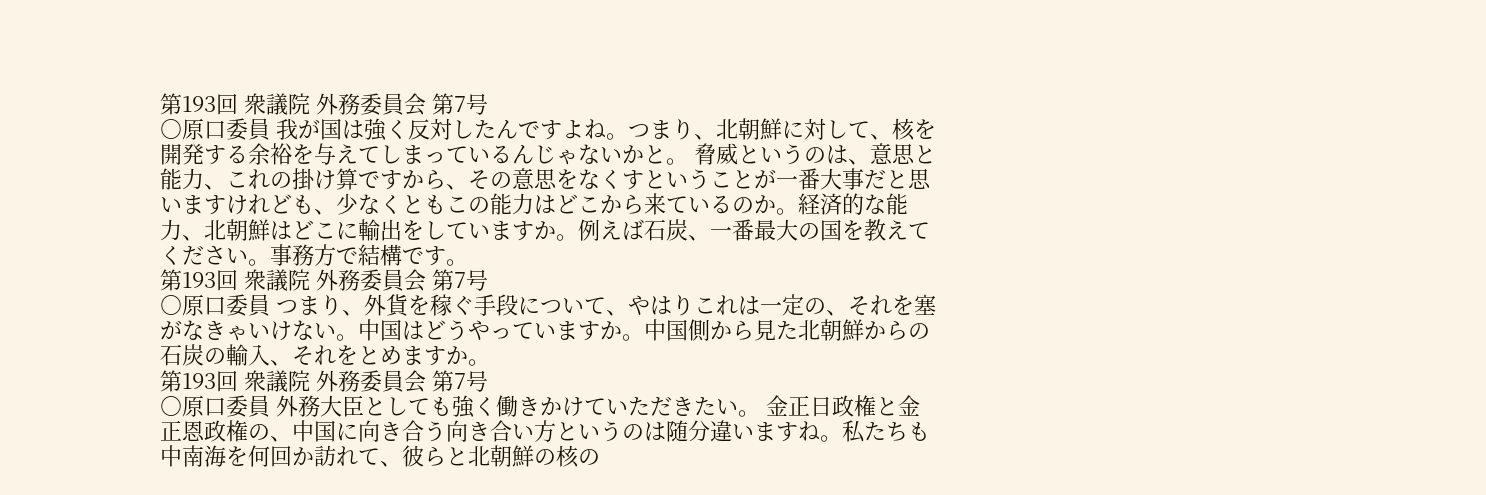第193回 衆議院 外務委員会 第7号
○原口委員 我が国は強く反対したんですよね。つまり、北朝鮮に対して、核を開発する余裕を与えてしまっているんじゃないかと。 脅威というのは、意思と能力、これの掛け算ですから、その意思をなくすということが一番大事だと思いますけれども、少なくともこの能力はどこから来ているのか。経済的な能力、北朝鮮はどこに輸出をしていますか。例えば石炭、一番最大の国を教えてください。事務方で結構です。
第193回 衆議院 外務委員会 第7号
○原口委員 つまり、外貨を稼ぐ手段について、やはりこれは一定の、それを塞がなきゃいけない。中国はどうやっていますか。中国側から見た北朝鮮からの石炭の輸入、それをとめますか。
第193回 衆議院 外務委員会 第7号
○原口委員 外務大臣としても強く働きかけていただきたい。 金正日政権と金正恩政権の、中国に向き合う向き合い方というのは随分違いますね。私たちも中南海を何回か訪れて、彼らと北朝鮮の核の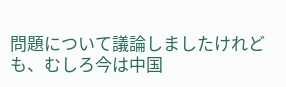問題について議論しましたけれども、むしろ今は中国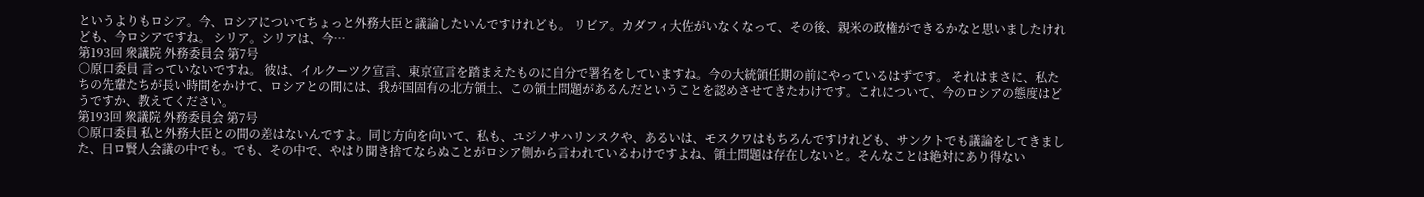というよりもロシア。今、ロシアについてちょっと外務大臣と議論したいんですけれども。 リビア。カダフィ大佐がいなくなって、その後、親米の政権ができるかなと思いましたけれども、今ロシアですね。 シリア。シリアは、今…
第193回 衆議院 外務委員会 第7号
○原口委員 言っていないですね。 彼は、イルクーツク宣言、東京宣言を踏まえたものに自分で署名をしていますね。今の大統領任期の前にやっているはずです。 それはまさに、私たちの先輩たちが長い時間をかけて、ロシアとの間には、我が国固有の北方領土、この領土問題があるんだということを認めさせてきたわけです。これについて、今のロシアの態度はどうですか、教えてください。
第193回 衆議院 外務委員会 第7号
○原口委員 私と外務大臣との間の差はないんですよ。同じ方向を向いて、私も、ユジノサハリンスクや、あるいは、モスクワはもちろんですけれども、サンクトでも議論をしてきました、日ロ賢人会議の中でも。でも、その中で、やはり聞き捨てならぬことがロシア側から言われているわけですよね、領土問題は存在しないと。そんなことは絶対にあり得ない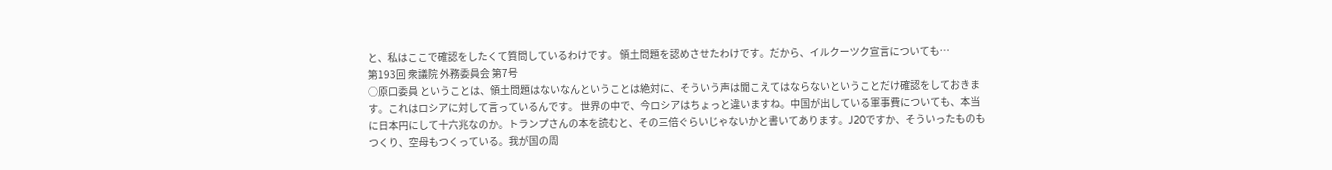と、私はここで確認をしたくて質問しているわけです。 領土問題を認めさせたわけです。だから、イルクーツク宣言についても…
第193回 衆議院 外務委員会 第7号
○原口委員 ということは、領土問題はないなんということは絶対に、そういう声は聞こえてはならないということだけ確認をしておきます。これはロシアに対して言っているんです。 世界の中で、今ロシアはちょっと違いますね。中国が出している軍事費についても、本当に日本円にして十六兆なのか。トランプさんの本を読むと、その三倍ぐらいじゃないかと書いてあります。J20ですか、そういったものもつくり、空母もつくっている。我が国の周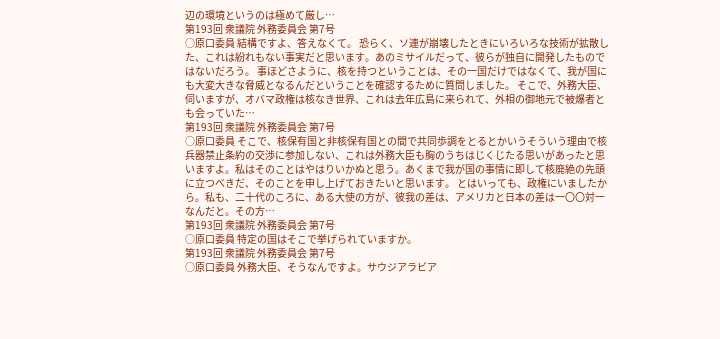辺の環境というのは極めて厳し…
第193回 衆議院 外務委員会 第7号
○原口委員 結構ですよ、答えなくて。 恐らく、ソ連が崩壊したときにいろいろな技術が拡散した、これは紛れもない事実だと思います。あのミサイルだって、彼らが独自に開発したものではないだろう。 事ほどさように、核を持つということは、その一国だけではなくて、我が国にも大変大きな脅威となるんだということを確認するために質問しました。 そこで、外務大臣、伺いますが、オバマ政権は核なき世界、これは去年広島に来られて、外相の御地元で被爆者とも会っていた…
第193回 衆議院 外務委員会 第7号
○原口委員 そこで、核保有国と非核保有国との間で共同歩調をとるとかいうそういう理由で核兵器禁止条約の交渉に参加しない、これは外務大臣も胸のうちはじくじたる思いがあったと思いますよ。私はそのことはやはりいかぬと思う。あくまで我が国の事情に即して核廃絶の先頭に立つべきだ、そのことを申し上げておきたいと思います。 とはいっても、政権にいましたから。私も、二十代のころに、ある大使の方が、彼我の差は、アメリカと日本の差は一〇〇対一なんだと。その方…
第193回 衆議院 外務委員会 第7号
○原口委員 特定の国はそこで挙げられていますか。
第193回 衆議院 外務委員会 第7号
○原口委員 外務大臣、そうなんですよ。サウジアラビア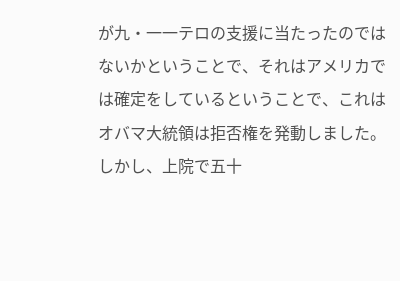が九・一一テロの支援に当たったのではないかということで、それはアメリカでは確定をしているということで、これはオバマ大統領は拒否権を発動しました。しかし、上院で五十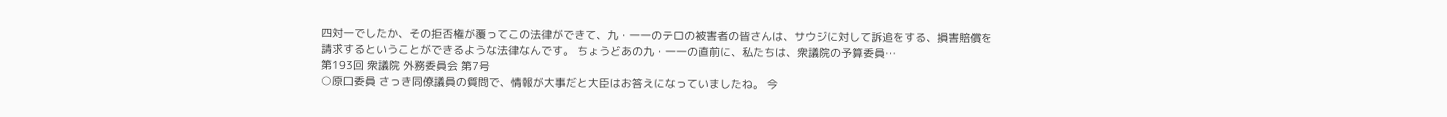四対一でしたか、その拒否権が覆ってこの法律ができて、九・一一のテロの被害者の皆さんは、サウジに対して訴追をする、損害賠償を請求するということができるような法律なんです。 ちょうどあの九・一一の直前に、私たちは、衆議院の予算委員…
第193回 衆議院 外務委員会 第7号
○原口委員 さっき同僚議員の質問で、情報が大事だと大臣はお答えになっていましたね。 今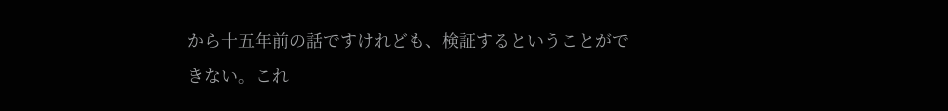から十五年前の話ですけれども、検証するということができない。これ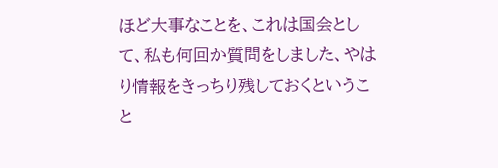ほど大事なことを、これは国会として、私も何回か質問をしました、やはり情報をきっちり残しておくということ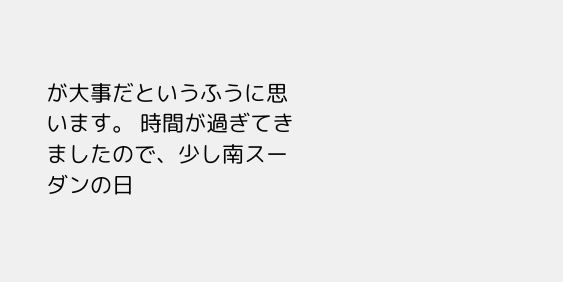が大事だというふうに思います。 時間が過ぎてきましたので、少し南スーダンの日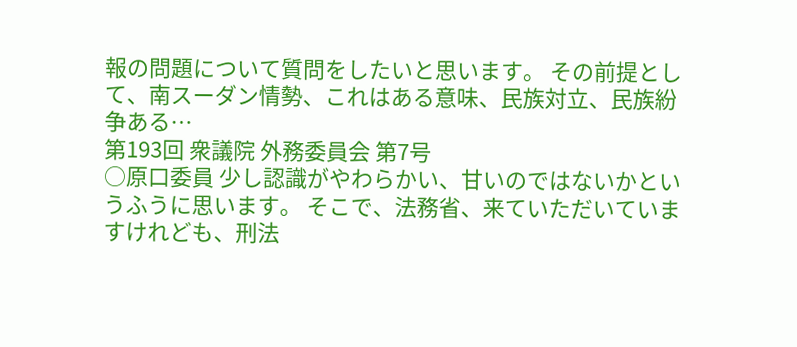報の問題について質問をしたいと思います。 その前提として、南スーダン情勢、これはある意味、民族対立、民族紛争ある…
第193回 衆議院 外務委員会 第7号
○原口委員 少し認識がやわらかい、甘いのではないかというふうに思います。 そこで、法務省、来ていただいていますけれども、刑法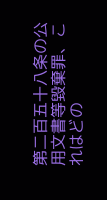第二百五十八条の公用文書等毀棄罪、これはどの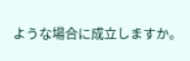ような場合に成立しますか。